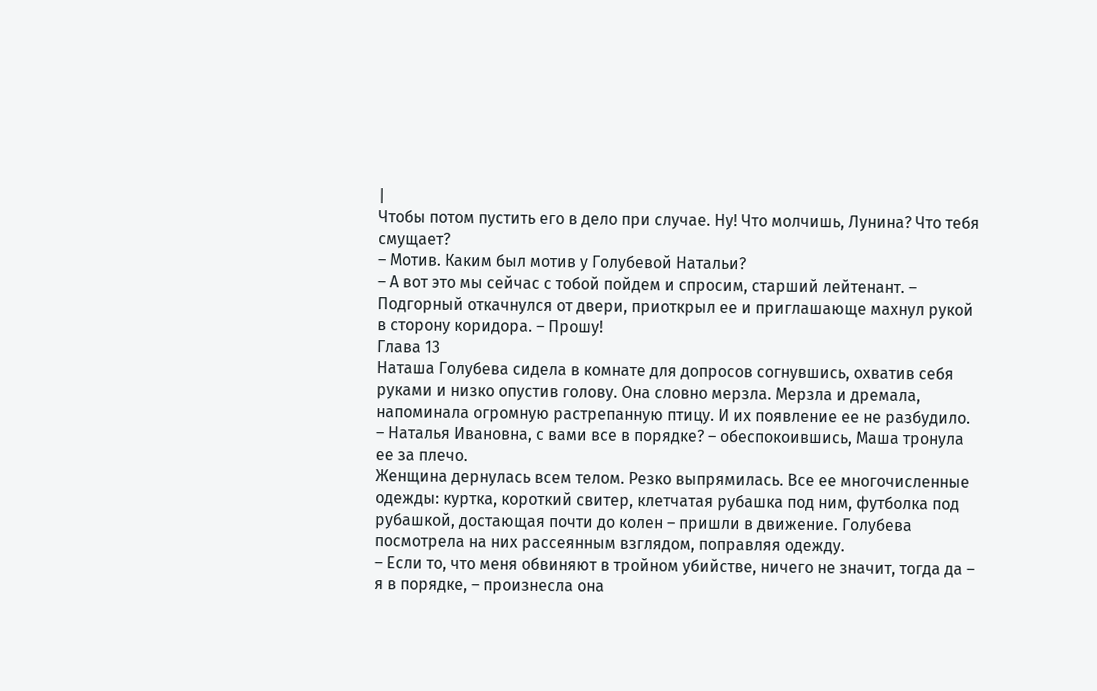|
Чтобы потом пустить его в дело при случае. Ну! Что молчишь, Лунина? Что тебя смущает?
– Мотив. Каким был мотив у Голубевой Натальи?
– А вот это мы сейчас с тобой пойдем и спросим, старший лейтенант. – Подгорный откачнулся от двери, приоткрыл ее и приглашающе махнул рукой в сторону коридора. – Прошу!
Глава 13
Наташа Голубева сидела в комнате для допросов согнувшись, охватив себя руками и низко опустив голову. Она словно мерзла. Мерзла и дремала, напоминала огромную растрепанную птицу. И их появление ее не разбудило.
– Наталья Ивановна, с вами все в порядке? – обеспокоившись, Маша тронула ее за плечо.
Женщина дернулась всем телом. Резко выпрямилась. Все ее многочисленные одежды: куртка, короткий свитер, клетчатая рубашка под ним, футболка под рубашкой, достающая почти до колен – пришли в движение. Голубева посмотрела на них рассеянным взглядом, поправляя одежду.
– Если то, что меня обвиняют в тройном убийстве, ничего не значит, тогда да – я в порядке, – произнесла она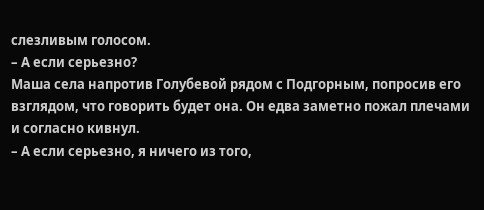слезливым голосом.
– А если серьезно?
Маша села напротив Голубевой рядом с Подгорным, попросив его взглядом, что говорить будет она. Он едва заметно пожал плечами и согласно кивнул.
– А если серьезно, я ничего из того,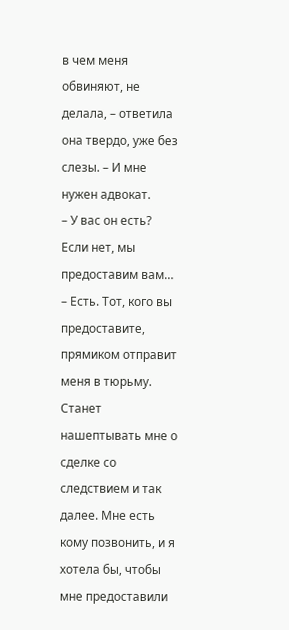в чем меня обвиняют, не делала, – ответила она твердо, уже без слезы. – И мне нужен адвокат.
– У вас он есть? Если нет, мы предоставим вам…
– Есть. Тот, кого вы предоставите, прямиком отправит меня в тюрьму. Станет нашептывать мне о сделке со следствием и так далее. Мне есть кому позвонить, и я хотела бы, чтобы мне предоставили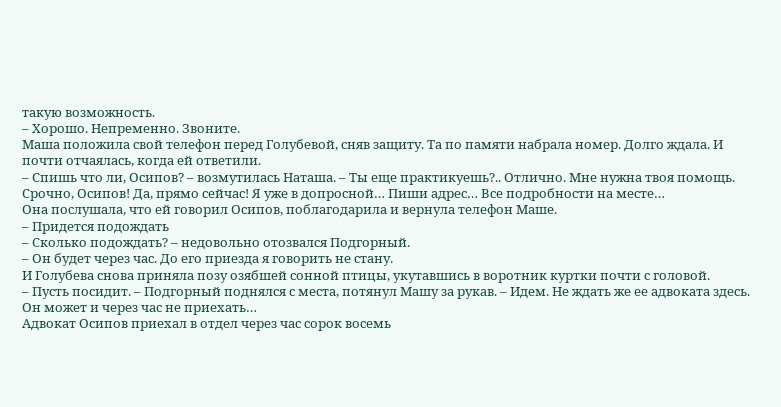такую возможность.
– Хорошо. Непременно. Звоните.
Маша положила свой телефон перед Голубевой, сняв защиту. Та по памяти набрала номер. Долго ждала. И почти отчаялась, когда ей ответили.
– Спишь что ли, Осипов? – возмутилась Наташа. – Ты еще практикуешь?.. Отлично. Мне нужна твоя помощь. Срочно, Осипов! Да, прямо сейчас! Я уже в допросной… Пиши адрес… Все подробности на месте…
Она послушала, что ей говорил Осипов, поблагодарила и вернула телефон Маше.
– Придется подождать
– Сколько подождать? – недовольно отозвался Подгорный.
– Он будет через час. До его приезда я говорить не стану.
И Голубева снова приняла позу озябшей сонной птицы, укутавшись в воротник куртки почти с головой.
– Пусть посидит. – Подгорный поднялся с места, потянул Машу за рукав. – Идем. Не ждать же ее адвоката здесь. Он может и через час не приехать…
Адвокат Осипов приехал в отдел через час сорок восемь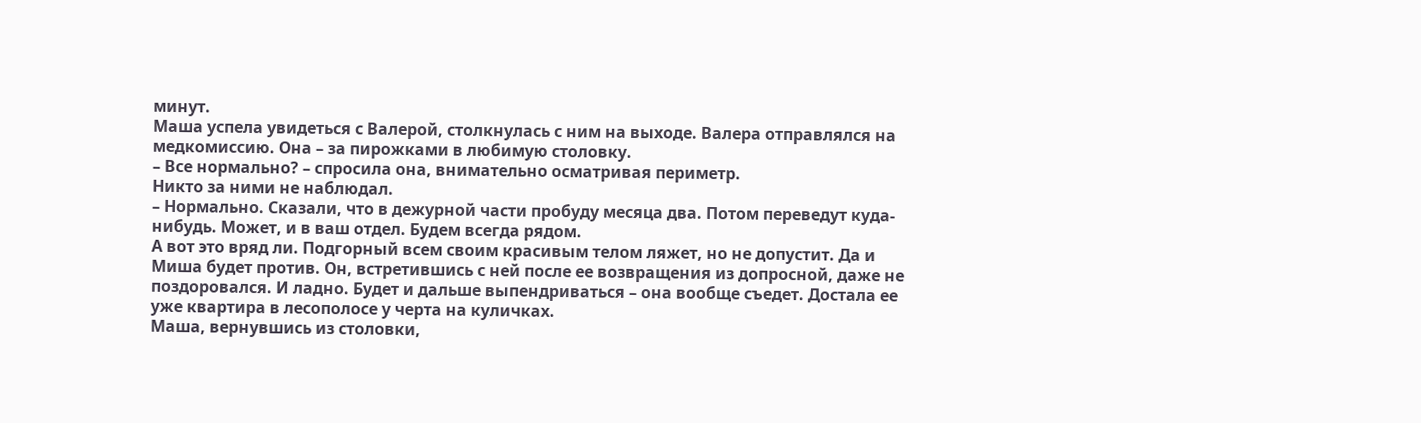минут.
Маша успела увидеться с Валерой, столкнулась с ним на выходе. Валера отправлялся на медкомиссию. Она – за пирожками в любимую столовку.
– Все нормально? – спросила она, внимательно осматривая периметр.
Никто за ними не наблюдал.
– Нормально. Сказали, что в дежурной части пробуду месяца два. Потом переведут куда-нибудь. Может, и в ваш отдел. Будем всегда рядом.
А вот это вряд ли. Подгорный всем своим красивым телом ляжет, но не допустит. Да и Миша будет против. Он, встретившись с ней после ее возвращения из допросной, даже не поздоровался. И ладно. Будет и дальше выпендриваться – она вообще съедет. Достала ее уже квартира в лесополосе у черта на куличках.
Маша, вернувшись из столовки,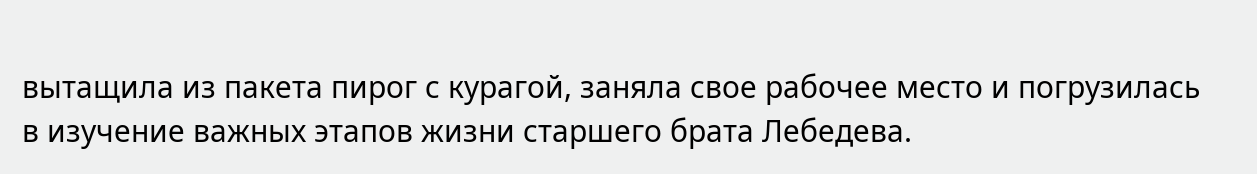вытащила из пакета пирог с курагой, заняла свое рабочее место и погрузилась в изучение важных этапов жизни старшего брата Лебедева.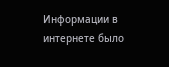Информации в интернете было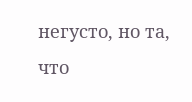негусто, но та, что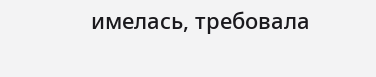имелась, требовала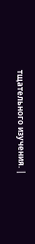тщательного изучения. |